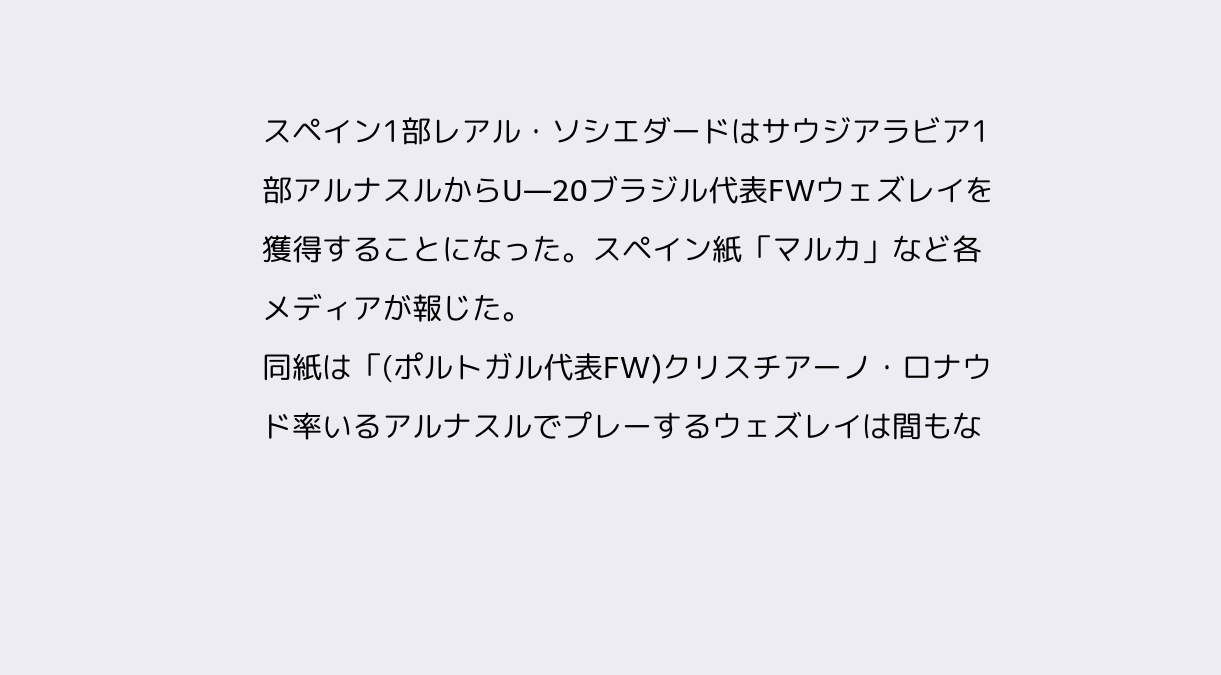スペイン1部レアル・ソシエダードはサウジアラビア1部アルナスルからU―20ブラジル代表FWウェズレイを獲得することになった。スペイン紙「マルカ」など各メディアが報じた。
同紙は「(ポルトガル代表FW)クリスチアーノ・ロナウド率いるアルナスルでプレーするウェズレイは間もな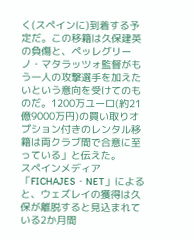く(スペインに)到着する予定だ。この移籍は久保建英の負傷と、ペッレグリーノ・マタラッツォ監督がもう一人の攻撃選手を加えたいという意向を受けてのものだ。1200万ユーロ(約21億9000万円)の買い取りオプション付きのレンタル移籍は両クラブ間で合意に至っている」と伝えた。
スペインメディア「FICHAJES・NET」によると、ウェズレイの獲得は久保が離脱すると見込まれている2か月間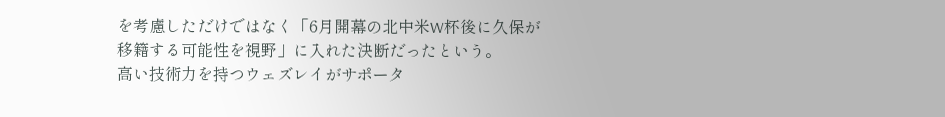を考慮しただけではなく「6月開幕の北中米W杯後に久保が移籍する可能性を視野」に入れた決断だったという。
高い技術力を持つウェズレイがサポータ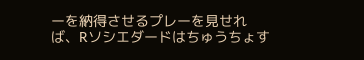ーを納得させるプレーを見せれば、Rソシエダードはちゅうちょす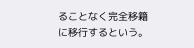ることなく完全移籍に移行するという。